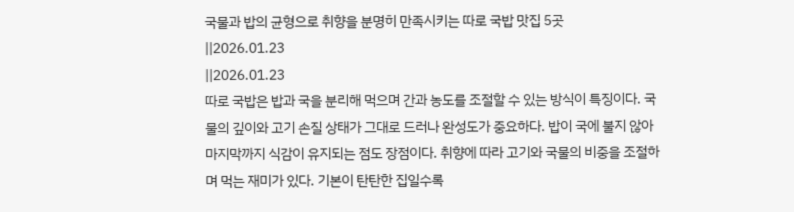국물과 밥의 균형으로 취향을 분명히 만족시키는 따로 국밥 맛집 5곳
||2026.01.23
||2026.01.23
따로 국밥은 밥과 국을 분리해 먹으며 간과 농도를 조절할 수 있는 방식이 특징이다. 국물의 깊이와 고기 손질 상태가 그대로 드러나 완성도가 중요하다. 밥이 국에 불지 않아 마지막까지 식감이 유지되는 점도 장점이다. 취향에 따라 고기와 국물의 비중을 조절하며 먹는 재미가 있다. 기본이 탄탄한 집일수록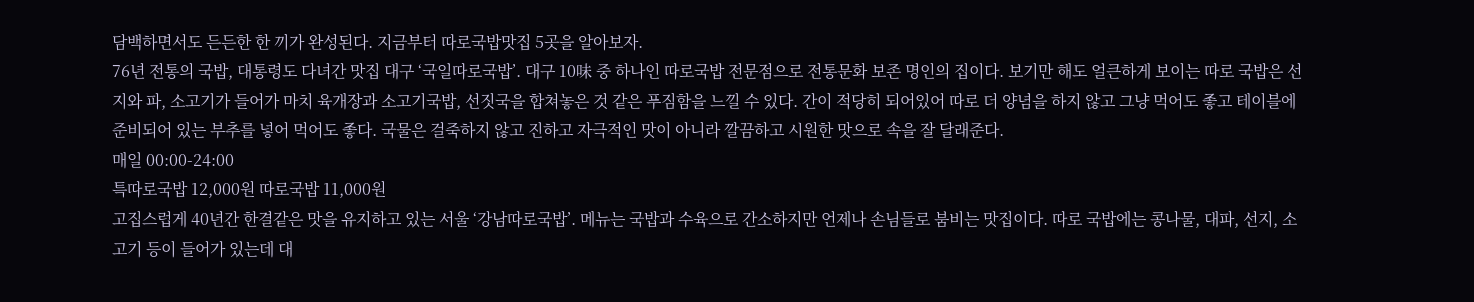담백하면서도 든든한 한 끼가 완성된다. 지금부터 따로국밥맛집 5곳을 알아보자.
76년 전통의 국밥, 대통령도 다녀간 맛집 대구 ‘국일따로국밥’. 대구 10味 중 하나인 따로국밥 전문점으로 전통문화 보존 명인의 집이다. 보기만 해도 얼큰하게 보이는 따로 국밥은 선지와 파, 소고기가 들어가 마치 육개장과 소고기국밥, 선짓국을 합쳐놓은 것 같은 푸짐함을 느낄 수 있다. 간이 적당히 되어있어 따로 더 양념을 하지 않고 그냥 먹어도 좋고 테이블에 준비되어 있는 부추를 넣어 먹어도 좋다. 국물은 걸죽하지 않고 진하고 자극적인 맛이 아니라 깔끔하고 시원한 맛으로 속을 잘 달래준다.
매일 00:00-24:00
특따로국밥 12,000원 따로국밥 11,000원
고집스럽게 40년간 한결같은 맛을 유지하고 있는 서울 ‘강남따로국밥’. 메뉴는 국밥과 수육으로 간소하지만 언제나 손님들로 붐비는 맛집이다. 따로 국밥에는 콩나물, 대파, 선지, 소고기 등이 들어가 있는데 대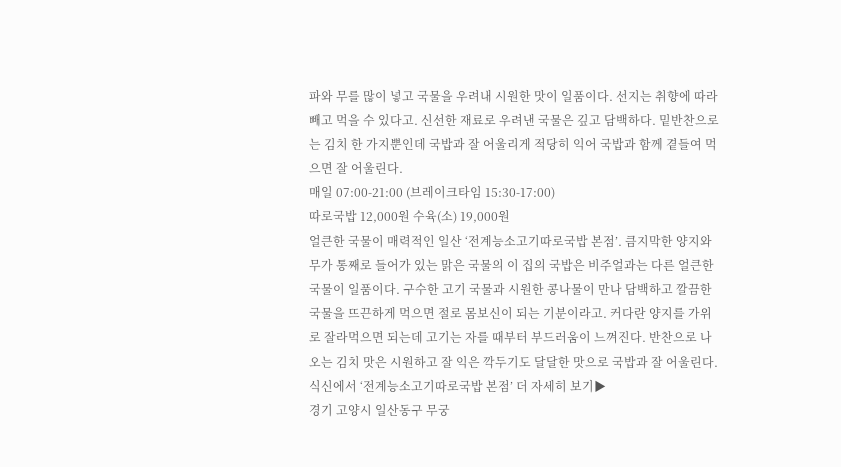파와 무를 많이 넣고 국물을 우려내 시원한 맛이 일품이다. 선지는 취향에 따라 빼고 먹을 수 있다고. 신선한 재료로 우려낸 국물은 깊고 담백하다. 밑반찬으로는 김치 한 가지뿐인데 국밥과 잘 어울리게 적당히 익어 국밥과 함께 곁들여 먹으면 잘 어울린다.
매일 07:00-21:00 (브레이크타임 15:30-17:00)
따로국밥 12,000원 수육(소) 19,000원
얼큰한 국물이 매력적인 일산 ‘전계능소고기따로국밥 본점’. 큼지막한 양지와 무가 통째로 들어가 있는 맑은 국물의 이 집의 국밥은 비주얼과는 다른 얼큰한 국물이 일품이다. 구수한 고기 국물과 시원한 콩나물이 만나 담백하고 깔끔한 국물을 뜨끈하게 먹으면 절로 몸보신이 되는 기분이라고. 커다란 양지를 가위로 잘라먹으면 되는데 고기는 자를 때부터 부드러움이 느껴진다. 반찬으로 나오는 김치 맛은 시원하고 잘 익은 깍두기도 달달한 맛으로 국밥과 잘 어울린다.
식신에서 ‘전계능소고기따로국밥 본점’ 더 자세히 보기▶
경기 고양시 일산동구 무궁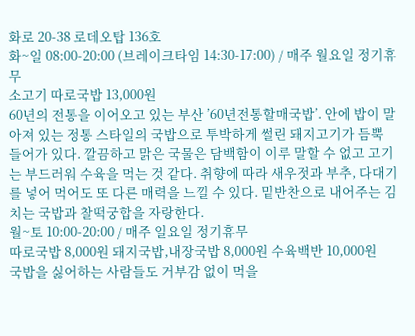화로 20-38 로데오탑 136호
화~일 08:00-20:00 (브레이크타임 14:30-17:00) / 매주 월요일 정기휴무
소고기 따로국밥 13,000원
60년의 전통을 이어오고 있는 부산 ’60년전통할매국밥’. 안에 밥이 말아져 있는 정통 스타일의 국밥으로 투박하게 썰린 돼지고기가 듬뿍 들어가 있다. 깔끔하고 맑은 국물은 담백함이 이루 말할 수 없고 고기는 부드러워 수육을 먹는 것 같다. 취향에 따라 새우젓과 부추, 다대기를 넣어 먹어도 또 다른 매력을 느낄 수 있다. 밑반찬으로 내어주는 김치는 국밥과 찰떡궁합을 자랑한다.
월~토 10:00-20:00 / 매주 일요일 정기휴무
따로국밥 8,000원 돼지국밥,내장국밥 8,000원 수육백반 10,000원
국밥을 싫어하는 사람들도 거부감 없이 먹을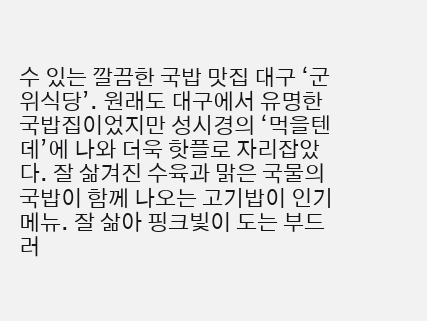수 있는 깔끔한 국밥 맛집 대구 ‘군위식당’. 원래도 대구에서 유명한 국밥집이었지만 성시경의 ‘먹을텐데’에 나와 더욱 핫플로 자리잡았다. 잘 삶겨진 수육과 맑은 국물의 국밥이 함께 나오는 고기밥이 인기 메뉴. 잘 삶아 핑크빛이 도는 부드러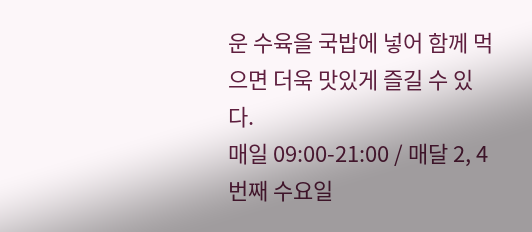운 수육을 국밥에 넣어 함께 먹으면 더욱 맛있게 즐길 수 있다.
매일 09:00-21:00 / 매달 2, 4번째 수요일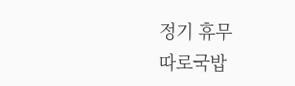정기 휴무
따로국밥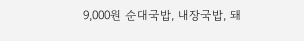9,000원 순대국밥, 내장국밥, 돼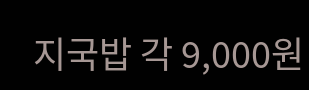지국밥 각 9,000원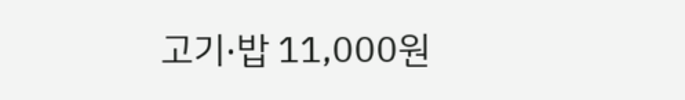고기·밥 11,000원